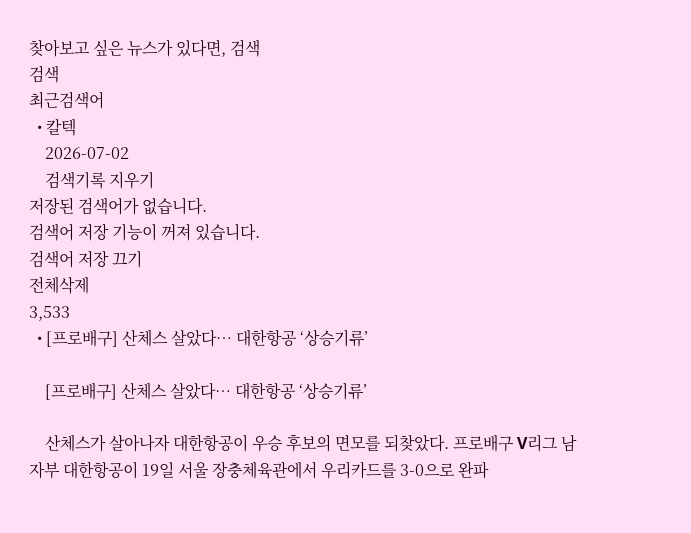찾아보고 싶은 뉴스가 있다면, 검색
검색
최근검색어
  • 칼텍
    2026-07-02
    검색기록 지우기
저장된 검색어가 없습니다.
검색어 저장 기능이 꺼져 있습니다.
검색어 저장 끄기
전체삭제
3,533
  • [프로배구] 산체스 살았다… 대한항공 ‘상승기류’

    [프로배구] 산체스 살았다… 대한항공 ‘상승기류’

    산체스가 살아나자 대한항공이 우승 후보의 면모를 되찾았다. 프로배구 V리그 남자부 대한항공이 19일 서울 장충체육관에서 우리카드를 3-0으로 완파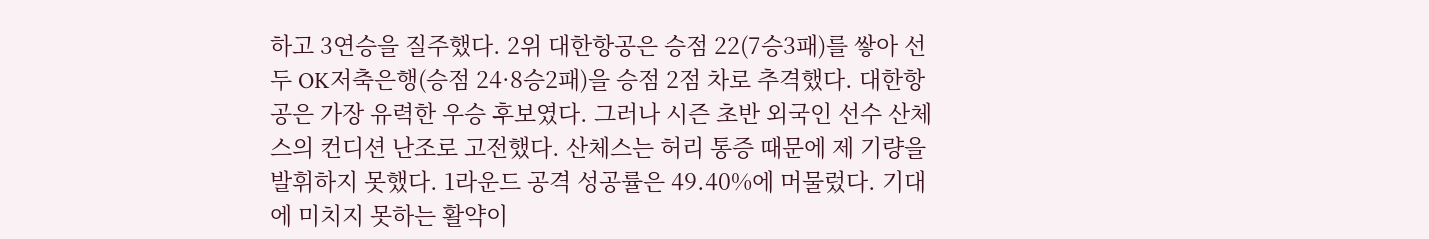하고 3연승을 질주했다. 2위 대한항공은 승점 22(7승3패)를 쌓아 선두 OK저축은행(승점 24·8승2패)을 승점 2점 차로 추격했다. 대한항공은 가장 유력한 우승 후보였다. 그러나 시즌 초반 외국인 선수 산체스의 컨디션 난조로 고전했다. 산체스는 허리 통증 때문에 제 기량을 발휘하지 못했다. 1라운드 공격 성공률은 49.40%에 머물렀다. 기대에 미치지 못하는 활약이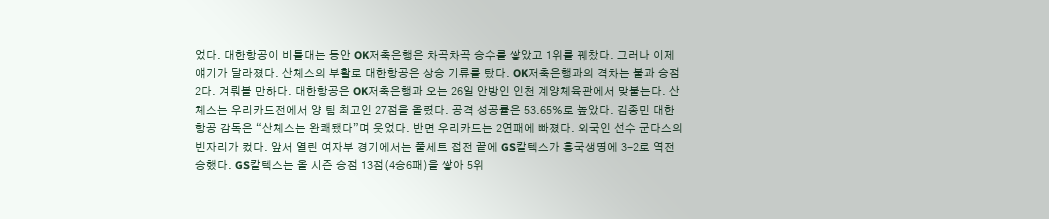었다. 대한항공이 비틀대는 동안 OK저축은행은 차곡차곡 승수를 쌓았고 1위를 꿰찼다. 그러나 이제 얘기가 달라졌다. 산체스의 부활로 대한항공은 상승 기류를 탔다. OK저축은행과의 격차는 불과 승점 2다. 겨뤄볼 만하다. 대한항공은 OK저축은행과 오는 26일 안방인 인천 계양체육관에서 맞붙는다. 산체스는 우리카드전에서 양 팀 최고인 27점을 올렸다. 공격 성공률은 53.65%로 높았다. 김종민 대한항공 감독은 “산체스는 완쾌됐다”며 웃었다. 반면 우리카드는 2연패에 빠졌다. 외국인 선수 군다스의 빈자리가 컸다. 앞서 열린 여자부 경기에서는 풀세트 접전 끝에 GS칼텍스가 흥국생명에 3-2로 역전승했다. GS칼텍스는 올 시즌 승점 13점(4승6패)을 쌓아 5위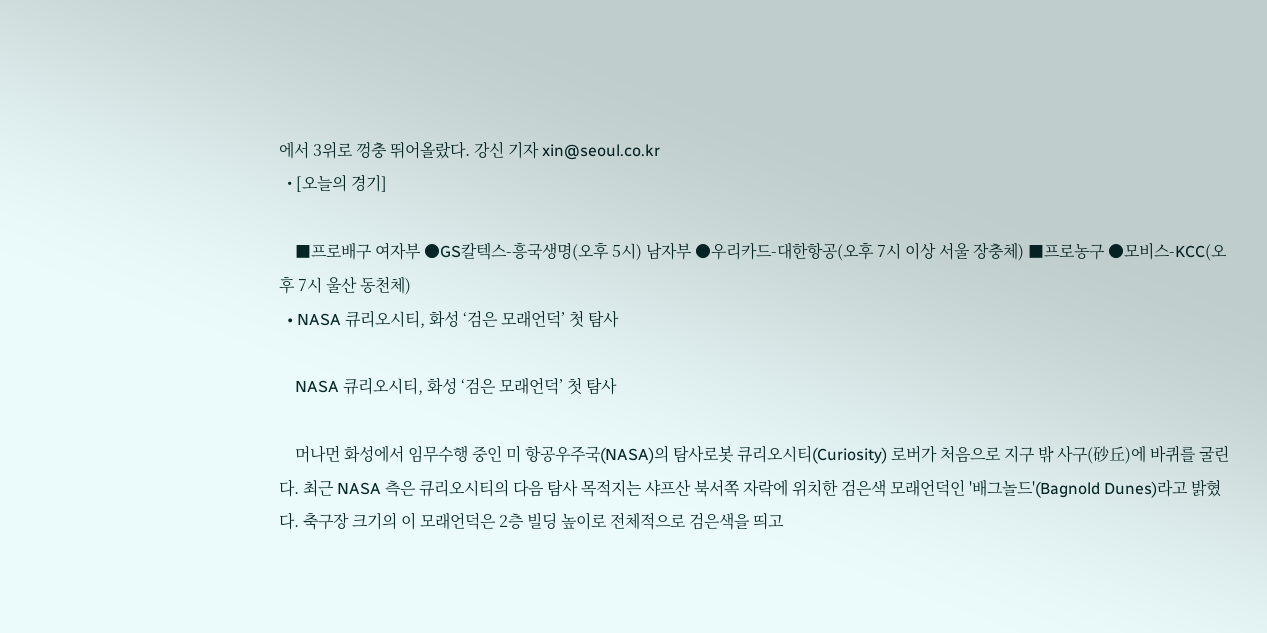에서 3위로 껑충 뛰어올랐다. 강신 기자 xin@seoul.co.kr
  • [오늘의 경기]

    ■프로배구 여자부 ●GS칼텍스-흥국생명(오후 5시) 남자부 ●우리카드-대한항공(오후 7시 이상 서울 장충체) ■프로농구 ●모비스-KCC(오후 7시 울산 동천체)
  • NASA 큐리오시티, 화성 ‘검은 모래언덕’ 첫 탐사

    NASA 큐리오시티, 화성 ‘검은 모래언덕’ 첫 탐사

    머나먼 화성에서 임무수행 중인 미 항공우주국(NASA)의 탐사로봇 큐리오시티(Curiosity) 로버가 처음으로 지구 밖 사구(砂丘)에 바퀴를 굴린다. 최근 NASA 측은 큐리오시티의 다음 탐사 목적지는 샤프산 북서쪽 자락에 위치한 검은색 모래언덕인 '배그놀드'(Bagnold Dunes)라고 밝혔다. 축구장 크기의 이 모래언덕은 2층 빌딩 높이로 전체적으로 검은색을 띄고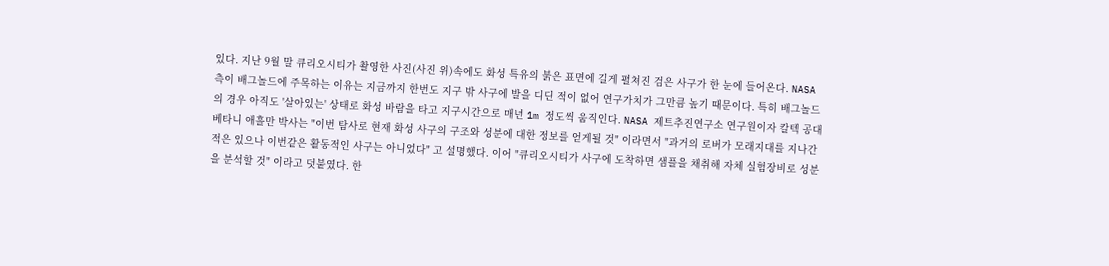있다. 지난 9월 말 큐리오시티가 촬영한 사진(사진 위)속에도 화성 특유의 붉은 표면에 길게 펼쳐진 검은 사구가 한 눈에 들어온다. NASA 측이 배그놀드에 주목하는 이유는 지금까지 한번도 지구 밖 사구에 발을 디딘 적이 없어 연구가치가 그만큼 높기 때문이다. 특히 배그놀드의 경우 아직도 '살아있는' 상태로 화성 바람을 타고 지구시간으로 매년 1m 정도씩 움직인다. NASA 제트추진연구소 연구원이자 칼텍 공대 베타니 애흘만 박사는 "이번 탐사로 현재 화성 사구의 구조와 성분에 대한 정보를 얻게될 것" 이라면서 "과거의 로버가 모래지대를 지나간 적은 있으나 이번같은 활동적인 사구는 아니었다" 고 설명했다. 이어 "큐리오시티가 사구에 도착하면 샘플을 채취해 자체 실험장비로 성분을 분석할 것" 이라고 덧붙였다. 한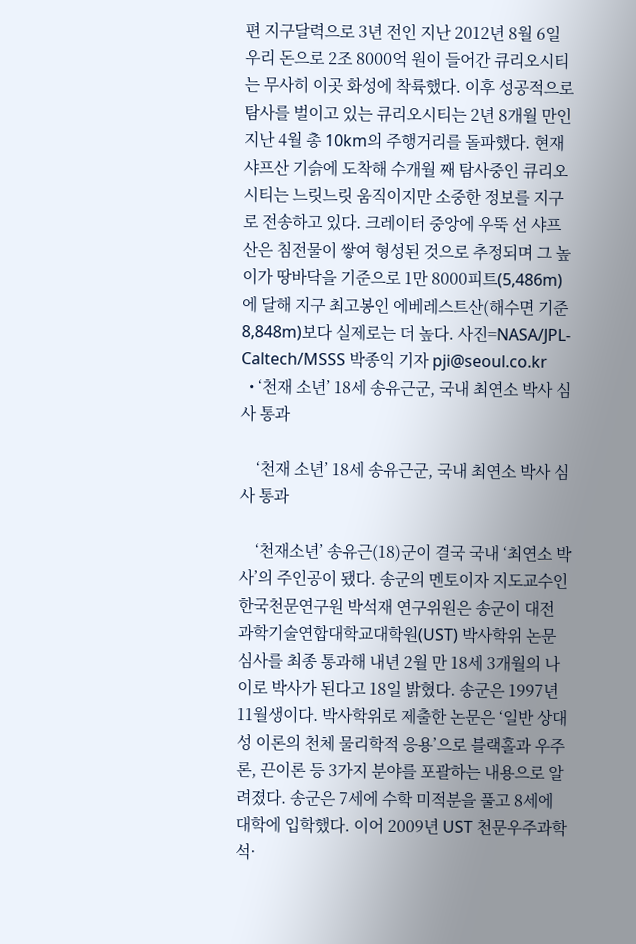편 지구달력으로 3년 전인 지난 2012년 8월 6일 우리 돈으로 2조 8000억 원이 들어간 큐리오시티는 무사히 이곳 화성에 착륙했다. 이후 성공적으로 탐사를 벌이고 있는 큐리오시티는 2년 8개월 만인 지난 4월 총 10km의 주행거리를 돌파했다. 현재 샤프산 기슭에 도착해 수개월 째 탐사중인 큐리오시티는 느릿느릿 움직이지만 소중한 정보를 지구로 전송하고 있다. 크레이터 중앙에 우뚝 선 샤프산은 침전물이 쌓여 형성된 것으로 추정되며 그 높이가 땅바닥을 기준으로 1만 8000피트(5,486m)에 달해 지구 최고봉인 에베레스트산(해수면 기준 8,848m)보다 실제로는 더 높다. 사진=NASA/JPL-Caltech/MSSS 박종익 기자 pji@seoul.co.kr
  • ‘천재 소년’ 18세 송유근군, 국내 최연소 박사 심사 통과

    ‘천재 소년’ 18세 송유근군, 국내 최연소 박사 심사 통과

    ‘천재소년’ 송유근(18)군이 결국 국내 ‘최연소 박사’의 주인공이 됐다. 송군의 멘토이자 지도교수인 한국천문연구원 박석재 연구위원은 송군이 대전 과학기술연합대학교대학원(UST) 박사학위 논문 심사를 최종 통과해 내년 2월 만 18세 3개월의 나이로 박사가 된다고 18일 밝혔다. 송군은 1997년 11월생이다. 박사학위로 제출한 논문은 ‘일반 상대성 이론의 천체 물리학적 응용’으로 블랙홀과 우주론, 끈이론 등 3가지 분야를 포괄하는 내용으로 알려졌다. 송군은 7세에 수학 미적분을 풀고 8세에 대학에 입학했다. 이어 2009년 UST 천문우주과학 석·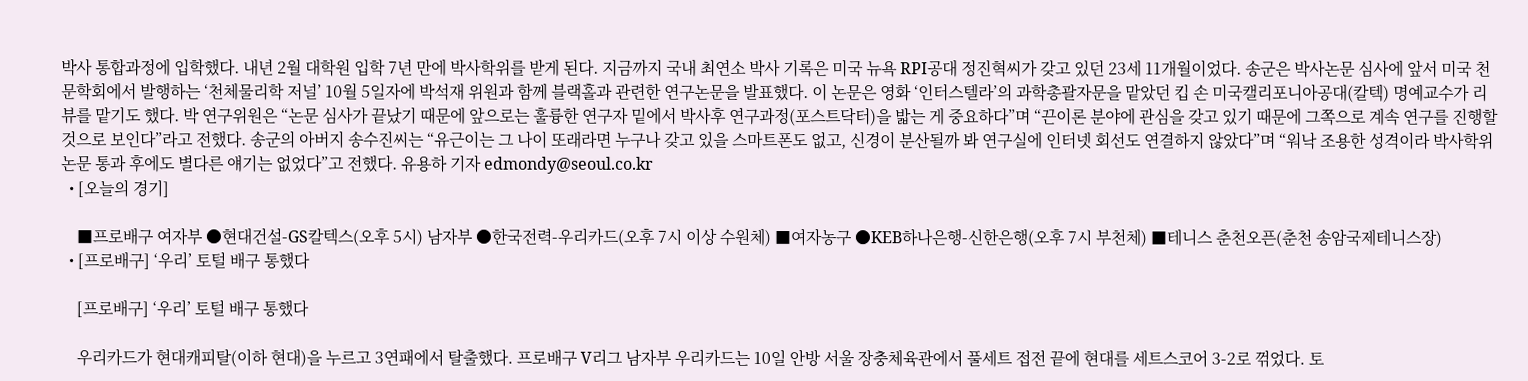박사 통합과정에 입학했다. 내년 2월 대학원 입학 7년 만에 박사학위를 받게 된다. 지금까지 국내 최연소 박사 기록은 미국 뉴욕 RPI공대 정진혁씨가 갖고 있던 23세 11개월이었다. 송군은 박사논문 심사에 앞서 미국 천문학회에서 발행하는 ‘천체물리학 저널’ 10월 5일자에 박석재 위원과 함께 블랙홀과 관련한 연구논문을 발표했다. 이 논문은 영화 ‘인터스텔라’의 과학총괄자문을 맡았던 킵 손 미국캘리포니아공대(칼텍) 명예교수가 리뷰를 맡기도 했다. 박 연구위원은 “논문 심사가 끝났기 때문에 앞으로는 훌륭한 연구자 밑에서 박사후 연구과정(포스트닥터)을 밟는 게 중요하다”며 “끈이론 분야에 관심을 갖고 있기 때문에 그쪽으로 계속 연구를 진행할 것으로 보인다”라고 전했다. 송군의 아버지 송수진씨는 “유근이는 그 나이 또래라면 누구나 갖고 있을 스마트폰도 없고, 신경이 분산될까 봐 연구실에 인터넷 회선도 연결하지 않았다”며 “워낙 조용한 성격이라 박사학위 논문 통과 후에도 별다른 얘기는 없었다”고 전했다. 유용하 기자 edmondy@seoul.co.kr
  • [오늘의 경기]

    ■프로배구 여자부 ●현대건설-GS칼텍스(오후 5시) 남자부 ●한국전력-우리카드(오후 7시 이상 수원체) ■여자농구 ●KEB하나은행-신한은행(오후 7시 부천체) ■테니스 춘천오픈(춘천 송암국제테니스장)
  • [프로배구] ‘우리’ 토털 배구 통했다

    [프로배구] ‘우리’ 토털 배구 통했다

    우리카드가 현대캐피탈(이하 현대)을 누르고 3연패에서 탈출했다. 프로배구 V리그 남자부 우리카드는 10일 안방 서울 장충체육관에서 풀세트 접전 끝에 현대를 세트스코어 3-2로 꺾었다. 토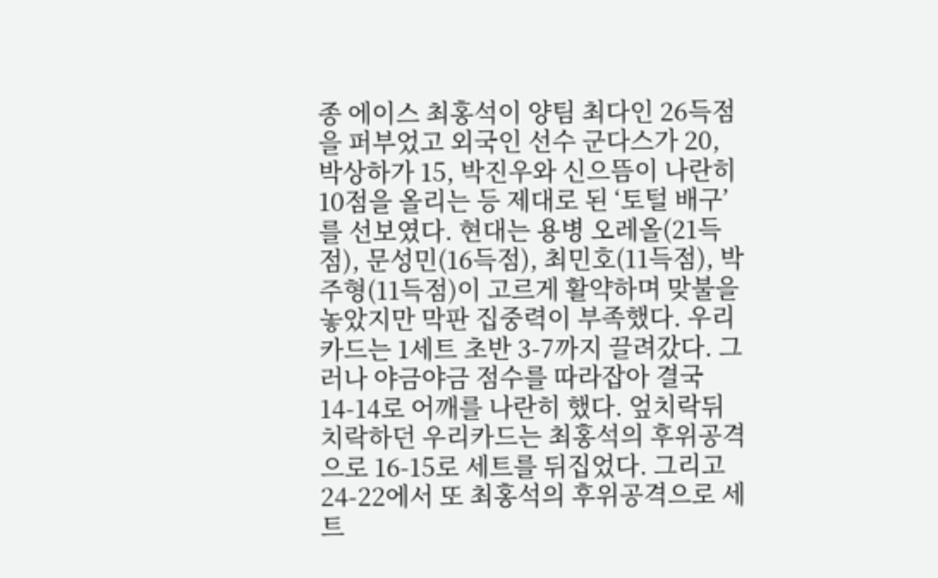종 에이스 최홍석이 양팀 최다인 26득점을 퍼부었고 외국인 선수 군다스가 20, 박상하가 15, 박진우와 신으뜸이 나란히 10점을 올리는 등 제대로 된 ‘토털 배구’를 선보였다. 현대는 용병 오레올(21득점), 문성민(16득점), 최민호(11득점), 박주형(11득점)이 고르게 활약하며 맞불을 놓았지만 막판 집중력이 부족했다. 우리카드는 1세트 초반 3-7까지 끌려갔다. 그러나 야금야금 점수를 따라잡아 결국 14-14로 어깨를 나란히 했다. 엎치락뒤치락하던 우리카드는 최홍석의 후위공격으로 16-15로 세트를 뒤집었다. 그리고 24-22에서 또 최홍석의 후위공격으로 세트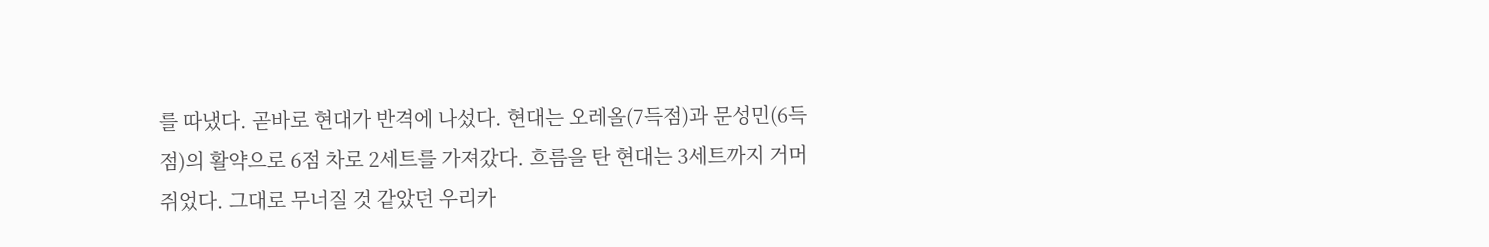를 따냈다. 곧바로 현대가 반격에 나섰다. 현대는 오레올(7득점)과 문성민(6득점)의 활약으로 6점 차로 2세트를 가져갔다. 흐름을 탄 현대는 3세트까지 거머쥐었다. 그대로 무너질 것 같았던 우리카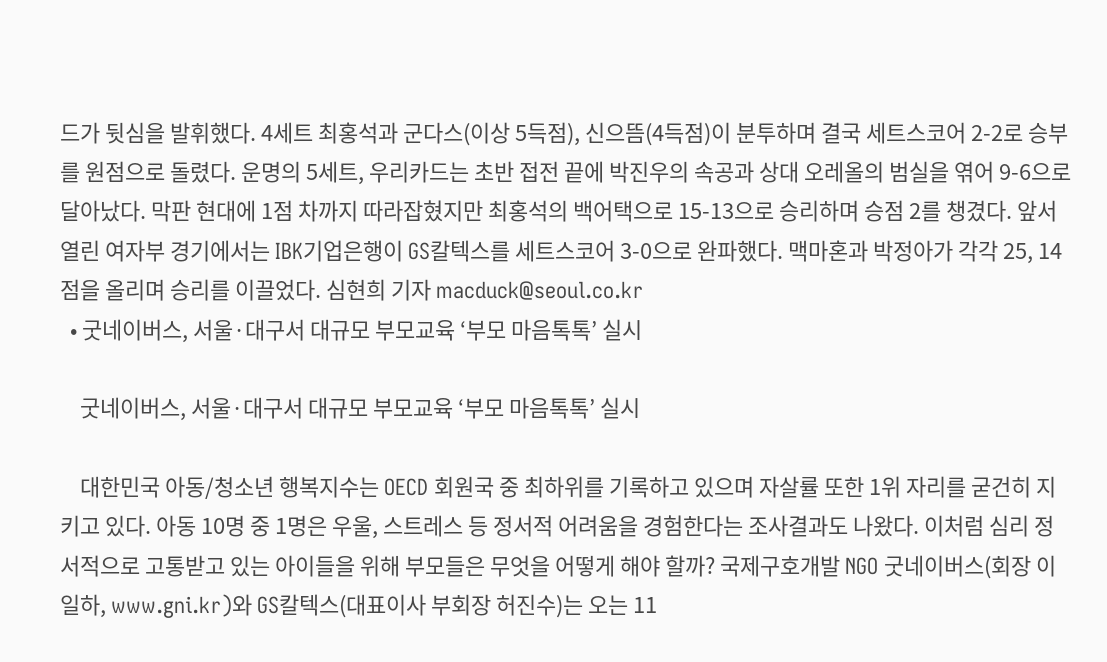드가 뒷심을 발휘했다. 4세트 최홍석과 군다스(이상 5득점), 신으뜸(4득점)이 분투하며 결국 세트스코어 2-2로 승부를 원점으로 돌렸다. 운명의 5세트, 우리카드는 초반 접전 끝에 박진우의 속공과 상대 오레올의 범실을 엮어 9-6으로 달아났다. 막판 현대에 1점 차까지 따라잡혔지만 최홍석의 백어택으로 15-13으로 승리하며 승점 2를 챙겼다. 앞서 열린 여자부 경기에서는 IBK기업은행이 GS칼텍스를 세트스코어 3-0으로 완파했다. 맥마혼과 박정아가 각각 25, 14점을 올리며 승리를 이끌었다. 심현희 기자 macduck@seoul.co.kr
  • 굿네이버스, 서울·대구서 대규모 부모교육 ‘부모 마음톡톡’ 실시

    굿네이버스, 서울·대구서 대규모 부모교육 ‘부모 마음톡톡’ 실시

    대한민국 아동/청소년 행복지수는 OECD 회원국 중 최하위를 기록하고 있으며 자살률 또한 1위 자리를 굳건히 지키고 있다. 아동 10명 중 1명은 우울, 스트레스 등 정서적 어려움을 경험한다는 조사결과도 나왔다. 이처럼 심리 정서적으로 고통받고 있는 아이들을 위해 부모들은 무엇을 어떻게 해야 할까? 국제구호개발 NGO 굿네이버스(회장 이일하, www.gni.kr)와 GS칼텍스(대표이사 부회장 허진수)는 오는 11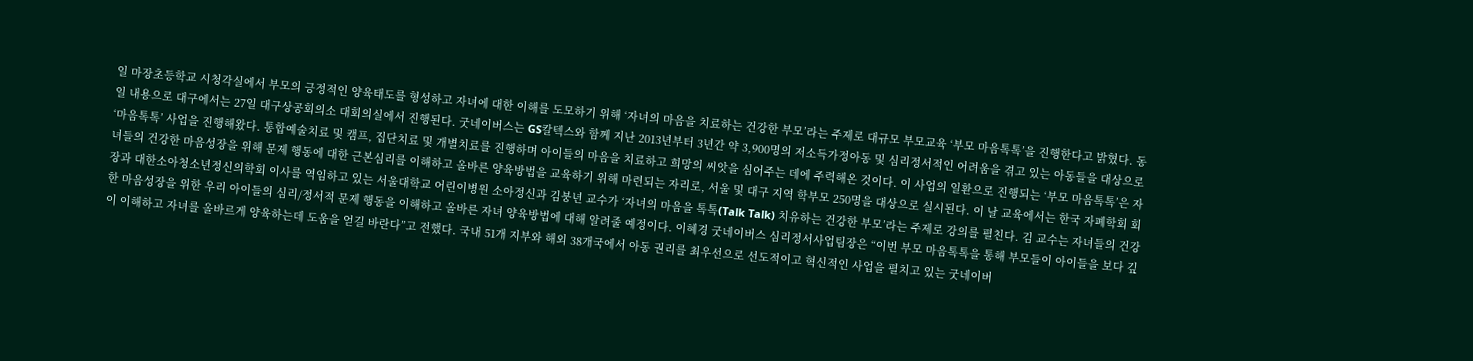일 마장초등학교 시청각실에서 부모의 긍정적인 양육태도를 형성하고 자녀에 대한 이해를 도모하기 위해 ‘자녀의 마음을 치료하는 건강한 부모’라는 주제로 대규모 부모교육 ‘부모 마음톡톡’을 진행한다고 밝혔다. 동일 내용으로 대구에서는 27일 대구상공회의소 대회의실에서 진행된다. 굿네이버스는 GS칼텍스와 함께 지난 2013년부터 3년간 약 3,900명의 저소득가정아동 및 심리정서적인 어려움을 겪고 있는 아동들을 대상으로 ‘마음톡톡’ 사업을 진행해왔다. 통합예술치료 및 캠프, 집단치료 및 개별치료를 진행하며 아이들의 마음을 치료하고 희망의 씨앗을 심어주는 데에 주력해온 것이다. 이 사업의 일환으로 진행되는 ‘부모 마음톡톡’은 자녀들의 건강한 마음성장을 위해 문제 행동에 대한 근본심리를 이해하고 올바른 양육방법을 교육하기 위해 마련되는 자리로, 서울 및 대구 지역 학부모 250명을 대상으로 실시된다. 이 날 교육에서는 한국 자폐학회 회장과 대한소아청소년정신의학회 이사를 역임하고 있는 서울대학교 어린이병원 소아정신과 김붕년 교수가 ‘자녀의 마음을 톡톡(Talk Talk) 치유하는 건강한 부모’라는 주제로 강의를 펼친다. 김 교수는 자녀들의 건강한 마음성장을 위한 우리 아이들의 심리/정서적 문제 행동을 이해하고 올바른 자녀 양육방법에 대해 알려줄 예정이다. 이혜경 굿네이버스 심리정서사업팀장은 “이번 부모 마음톡톡을 통해 부모들이 아이들을 보다 깊이 이해하고 자녀를 올바르게 양육하는데 도움을 얻길 바란다”고 전했다. 국내 51개 지부와 해외 38개국에서 아동 권리를 최우선으로 선도적이고 혁신적인 사업을 펼치고 있는 굿네이버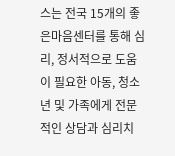스는 전국 15개의 좋은마음센터를 통해 심리, 정서적으로 도움이 필요한 아동, 청소년 및 가족에게 전문적인 상담과 심리치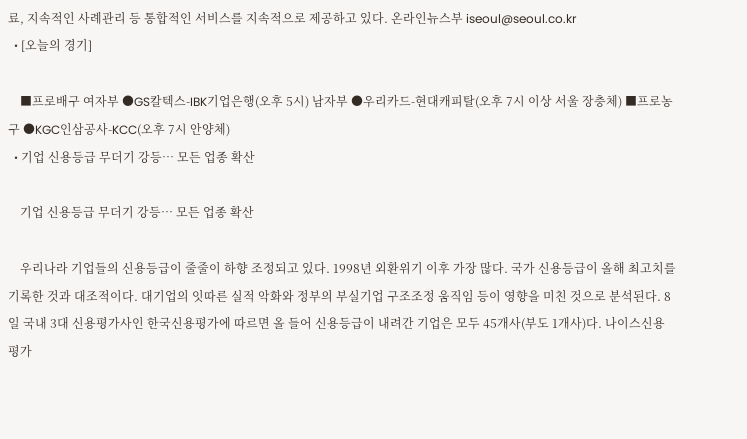료, 지속적인 사례관리 등 통합적인 서비스를 지속적으로 제공하고 있다. 온라인뉴스부 iseoul@seoul.co.kr
  • [오늘의 경기]

    ■프로배구 여자부 ●GS칼텍스-IBK기업은행(오후 5시) 남자부 ●우리카드-현대캐피탈(오후 7시 이상 서울 장충체) ■프로농구 ●KGC인삼공사-KCC(오후 7시 안양체)
  • 기업 신용등급 무더기 강등… 모든 업종 확산

    기업 신용등급 무더기 강등… 모든 업종 확산

    우리나라 기업들의 신용등급이 줄줄이 하향 조정되고 있다. 1998년 외환위기 이후 가장 많다. 국가 신용등급이 올해 최고치를 기록한 것과 대조적이다. 대기업의 잇따른 실적 악화와 정부의 부실기업 구조조정 움직임 등이 영향을 미친 것으로 분석된다. 8일 국내 3대 신용평가사인 한국신용평가에 따르면 올 들어 신용등급이 내려간 기업은 모두 45개사(부도 1개사)다. 나이스신용평가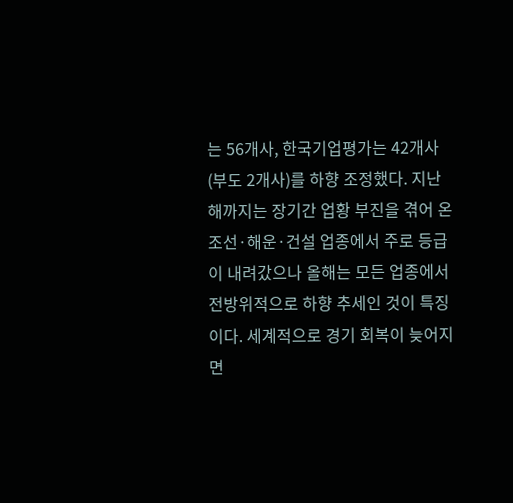는 56개사, 한국기업평가는 42개사(부도 2개사)를 하향 조정했다. 지난해까지는 장기간 업황 부진을 겪어 온 조선·해운·건설 업종에서 주로 등급이 내려갔으나 올해는 모든 업종에서 전방위적으로 하향 추세인 것이 특징이다. 세계적으로 경기 회복이 늦어지면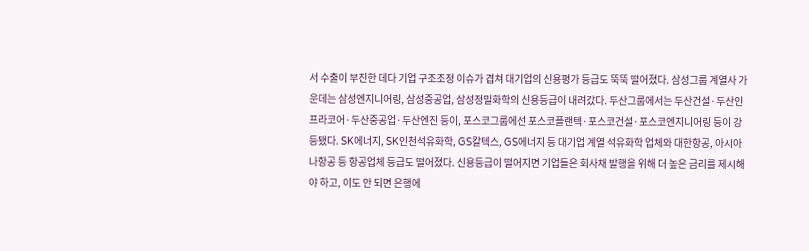서 수출이 부진한 데다 기업 구조조정 이슈가 겹쳐 대기업의 신용평가 등급도 뚝뚝 떨어졌다. 삼성그룹 계열사 가운데는 삼성엔지니어링, 삼성중공업, 삼성정밀화학의 신용등급이 내려갔다. 두산그룹에서는 두산건설·두산인프라코어·두산중공업·두산엔진 등이, 포스코그룹에선 포스코플랜텍·포스코건설·포스코엔지니어링 등이 강등됐다. SK에너지, SK인천석유화학, GS칼텍스, GS에너지 등 대기업 계열 석유화학 업체와 대한항공, 아시아나항공 등 항공업체 등급도 떨어졌다. 신용등급이 떨어지면 기업들은 회사채 발행을 위해 더 높은 금리를 제시해야 하고, 이도 안 되면 은행에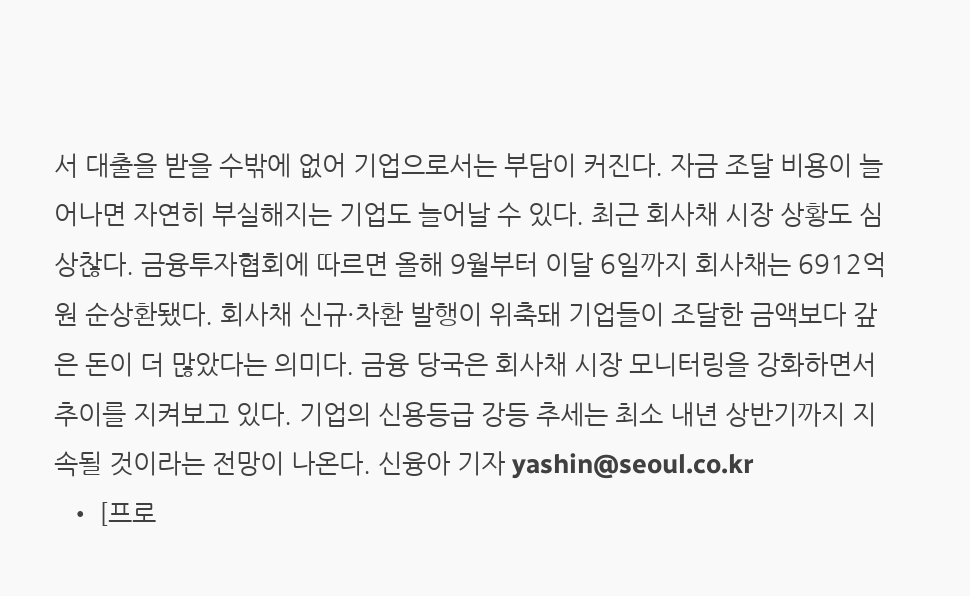서 대출을 받을 수밖에 없어 기업으로서는 부담이 커진다. 자금 조달 비용이 늘어나면 자연히 부실해지는 기업도 늘어날 수 있다. 최근 회사채 시장 상황도 심상찮다. 금융투자협회에 따르면 올해 9월부터 이달 6일까지 회사채는 6912억원 순상환됐다. 회사채 신규·차환 발행이 위축돼 기업들이 조달한 금액보다 갚은 돈이 더 많았다는 의미다. 금융 당국은 회사채 시장 모니터링을 강화하면서 추이를 지켜보고 있다. 기업의 신용등급 강등 추세는 최소 내년 상반기까지 지속될 것이라는 전망이 나온다. 신융아 기자 yashin@seoul.co.kr
  • [프로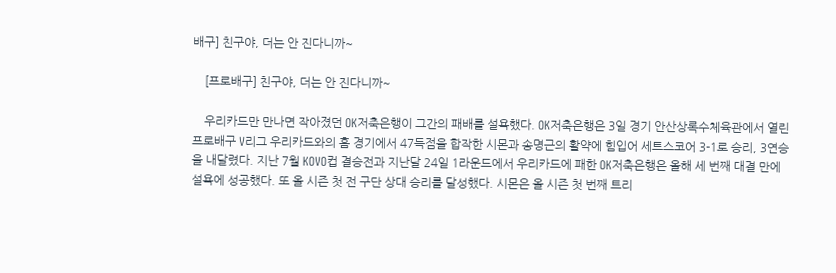배구] 친구야, 더는 안 진다니까~

    [프로배구] 친구야, 더는 안 진다니까~

    우리카드만 만나면 작아졌던 OK저축은행이 그간의 패배를 설욕했다. OK저축은행은 3일 경기 안산상록수체육관에서 열린 프로배구 V리그 우리카드와의 홈 경기에서 47득점을 합작한 시몬과 송명근의 활약에 힘입어 세트스코어 3-1로 승리, 3연승을 내달렸다. 지난 7월 KOVO컵 결승전과 지난달 24일 1라운드에서 우리카드에 패한 OK저축은행은 올해 세 번째 대결 만에 설욕에 성공했다. 또 올 시즌 첫 전 구단 상대 승리를 달성했다. 시몬은 올 시즌 첫 번째 트리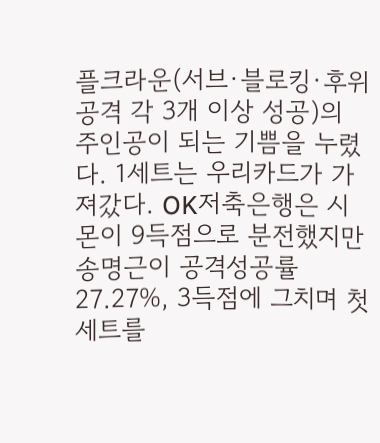플크라운(서브·블로킹·후위공격 각 3개 이상 성공)의 주인공이 되는 기쁨을 누렸다. 1세트는 우리카드가 가져갔다. OK저축은행은 시몬이 9득점으로 분전했지만 송명근이 공격성공률 27.27%, 3득점에 그치며 첫 세트를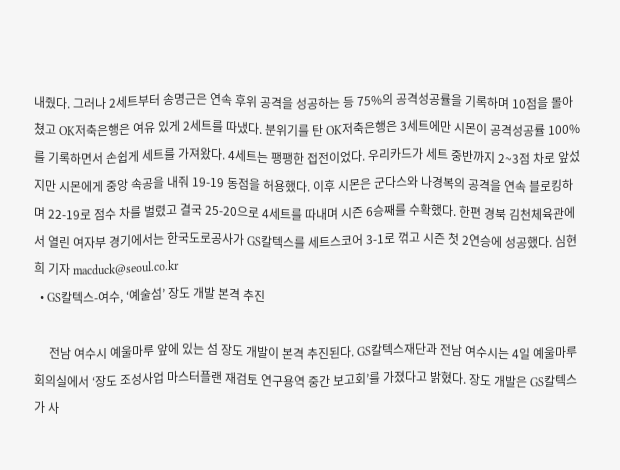내줬다. 그러나 2세트부터 송명근은 연속 후위 공격을 성공하는 등 75%의 공격성공률을 기록하며 10점을 몰아쳤고 OK저축은행은 여유 있게 2세트를 따냈다. 분위기를 탄 OK저축은행은 3세트에만 시몬이 공격성공률 100%를 기록하면서 손쉽게 세트를 가져왔다. 4세트는 팽팽한 접전이었다. 우리카드가 세트 중반까지 2~3점 차로 앞섰지만 시몬에게 중앙 속공을 내줘 19-19 동점을 허용했다. 이후 시몬은 군다스와 나경복의 공격을 연속 블로킹하며 22-19로 점수 차를 벌렸고 결국 25-20으로 4세트를 따내며 시즌 6승째를 수확했다. 한편 경북 김천체육관에서 열린 여자부 경기에서는 한국도로공사가 GS칼텍스를 세트스코어 3-1로 꺾고 시즌 첫 2연승에 성공했다. 심현희 기자 macduck@seoul.co.kr
  • GS칼텍스-여수, ‘예술섬’ 장도 개발 본격 추진

     전남 여수시 예울마루 앞에 있는 섬 장도 개발이 본격 추진된다. GS칼텍스재단과 전남 여수시는 4일 예울마루 회의실에서 ‘장도 조성사업 마스터플랜 재검토 연구용역 중간 보고회’를 가졌다고 밝혔다. 장도 개발은 GS칼텍스가 사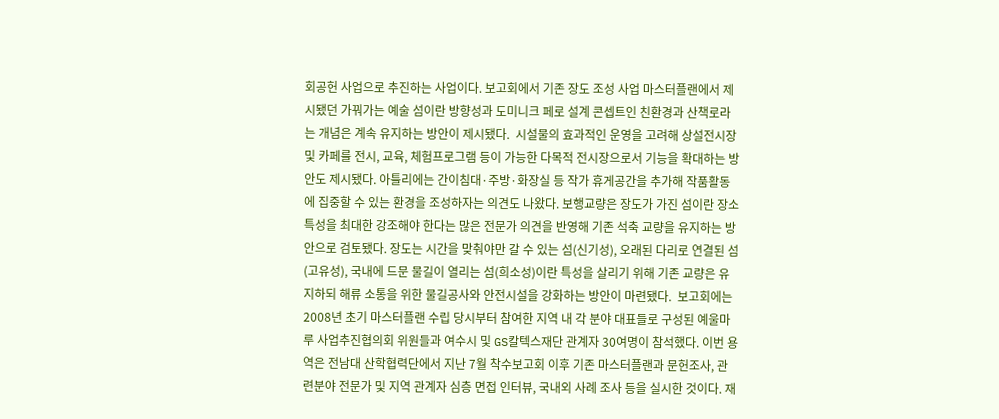회공헌 사업으로 추진하는 사업이다. 보고회에서 기존 장도 조성 사업 마스터플랜에서 제시됐던 가꿔가는 예술 섬이란 방향성과 도미니크 페로 설계 콘셉트인 친환경과 산책로라는 개념은 계속 유지하는 방안이 제시됐다.  시설물의 효과적인 운영을 고려해 상설전시장 및 카페를 전시, 교육, 체험프로그램 등이 가능한 다목적 전시장으로서 기능을 확대하는 방안도 제시됐다. 아틀리에는 간이침대·주방·화장실 등 작가 휴게공간을 추가해 작품활동에 집중할 수 있는 환경을 조성하자는 의견도 나왔다. 보행교량은 장도가 가진 섬이란 장소 특성을 최대한 강조해야 한다는 많은 전문가 의견을 반영해 기존 석축 교량을 유지하는 방안으로 검토됐다. 장도는 시간을 맞춰야만 갈 수 있는 섬(신기성), 오래된 다리로 연결된 섬(고유성), 국내에 드문 물길이 열리는 섬(희소성)이란 특성을 살리기 위해 기존 교량은 유지하되 해류 소통을 위한 물길공사와 안전시설을 강화하는 방안이 마련됐다.  보고회에는 2008년 초기 마스터플랜 수립 당시부터 참여한 지역 내 각 분야 대표들로 구성된 예울마루 사업추진협의회 위원들과 여수시 및 GS칼텍스재단 관계자 30여명이 참석했다. 이번 용역은 전남대 산학협력단에서 지난 7월 착수보고회 이후 기존 마스터플랜과 문헌조사, 관련분야 전문가 및 지역 관계자 심층 면접 인터뷰, 국내외 사례 조사 등을 실시한 것이다. 재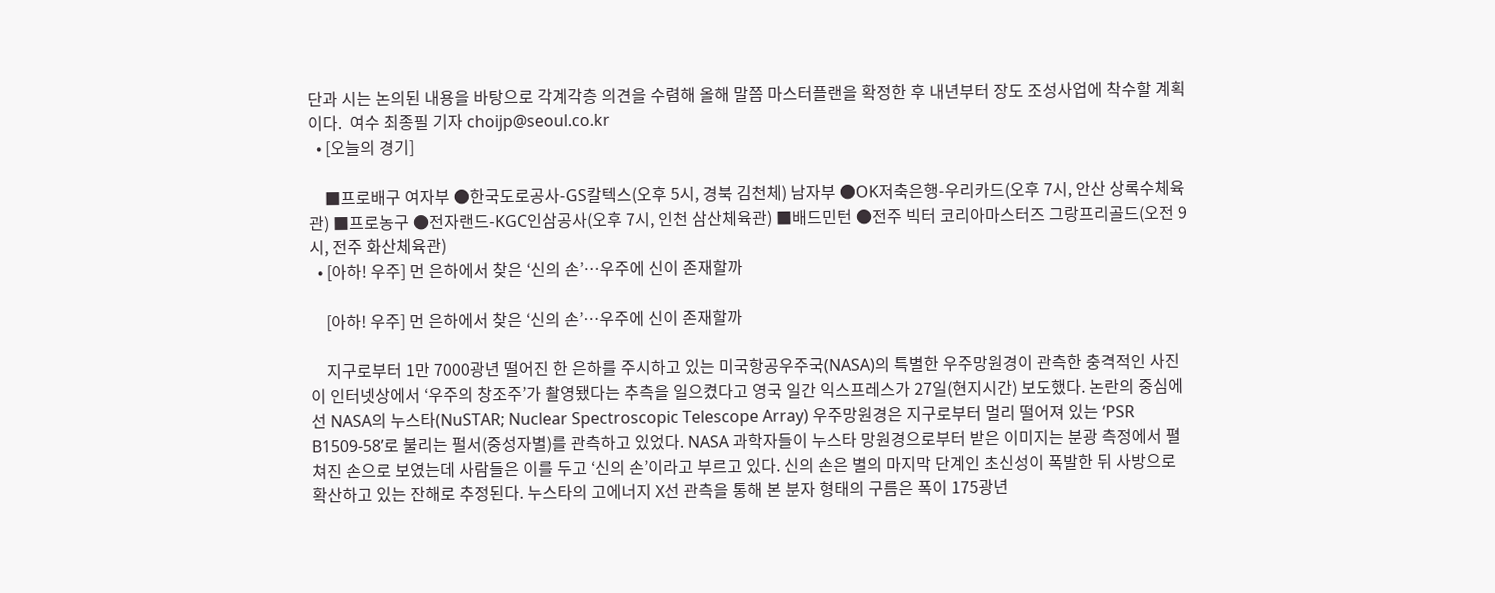단과 시는 논의된 내용을 바탕으로 각계각층 의견을 수렴해 올해 말쯤 마스터플랜을 확정한 후 내년부터 장도 조성사업에 착수할 계획이다.  여수 최종필 기자 choijp@seoul.co.kr
  • [오늘의 경기]

    ■프로배구 여자부 ●한국도로공사-GS칼텍스(오후 5시, 경북 김천체) 남자부 ●OK저축은행-우리카드(오후 7시, 안산 상록수체육관) ■프로농구 ●전자랜드-KGC인삼공사(오후 7시, 인천 삼산체육관) ■배드민턴 ●전주 빅터 코리아마스터즈 그랑프리골드(오전 9시, 전주 화산체육관)
  • [아하! 우주] 먼 은하에서 찾은 ‘신의 손’…우주에 신이 존재할까

    [아하! 우주] 먼 은하에서 찾은 ‘신의 손’…우주에 신이 존재할까

    지구로부터 1만 7000광년 떨어진 한 은하를 주시하고 있는 미국항공우주국(NASA)의 특별한 우주망원경이 관측한 충격적인 사진이 인터넷상에서 ‘우주의 창조주’가 촬영됐다는 추측을 일으켰다고 영국 일간 익스프레스가 27일(현지시간) 보도했다. 논란의 중심에 선 NASA의 누스타(NuSTAR; Nuclear Spectroscopic Telescope Array) 우주망원경은 지구로부터 멀리 떨어져 있는 ‘PSR B1509-58’로 불리는 펄서(중성자별)를 관측하고 있었다. NASA 과학자들이 누스타 망원경으로부터 받은 이미지는 분광 측정에서 펼쳐진 손으로 보였는데 사람들은 이를 두고 ‘신의 손’이라고 부르고 있다. 신의 손은 별의 마지막 단계인 초신성이 폭발한 뒤 사방으로 확산하고 있는 잔해로 추정된다. 누스타의 고에너지 X선 관측을 통해 본 분자 형태의 구름은 폭이 175광년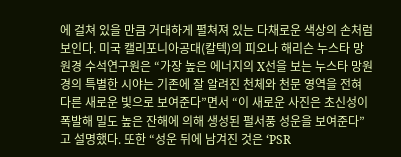에 걸쳐 있을 만큼 거대하게 펼쳐져 있는 다채로운 색상의 손처럼 보인다. 미국 캘리포니아공대(칼텍)의 피오나 해리슨 누스타 망원경 수석연구원은 “가장 높은 에너지의 X선을 보는 누스타 망원경의 특별한 시야는 기존에 잘 알려진 천체와 천문 영역을 전혀 다른 새로운 빛으로 보여준다”면서 “이 새로운 사진은 초신성이 폭발해 밀도 높은 잔해에 의해 생성된 펄서풍 성운을 보여준다”고 설명했다. 또한 “성운 뒤에 남겨진 것은 ‘PSR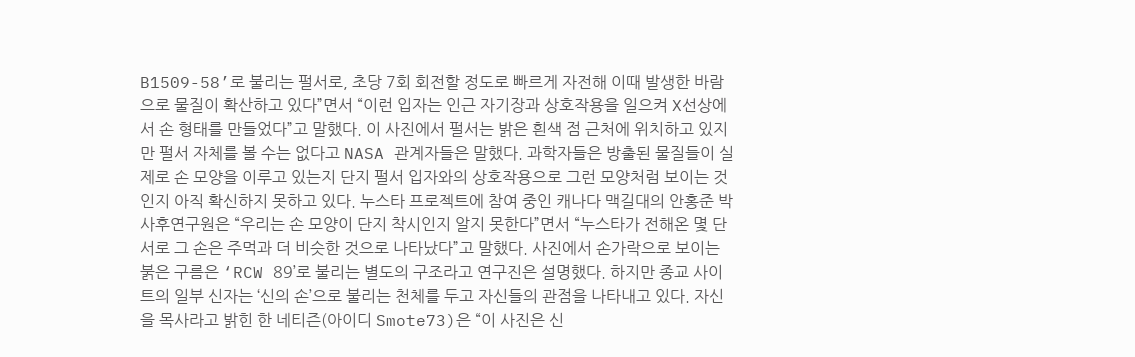B1509-58’로 불리는 펄서로, 초당 7회 회전할 정도로 빠르게 자전해 이때 발생한 바람으로 물질이 확산하고 있다”면서 “이런 입자는 인근 자기장과 상호작용을 일으켜 X선상에서 손 형태를 만들었다”고 말했다. 이 사진에서 펄서는 밝은 흰색 점 근처에 위치하고 있지만 펄서 자체를 볼 수는 없다고 NASA 관계자들은 말했다. 과학자들은 방출된 물질들이 실제로 손 모양을 이루고 있는지 단지 펄서 입자와의 상호작용으로 그런 모양처럼 보이는 것인지 아직 확신하지 못하고 있다. 누스타 프로젝트에 참여 중인 캐나다 맥길대의 안홍준 박사후연구원은 “우리는 손 모양이 단지 착시인지 알지 못한다”면서 “누스타가 전해온 몇 단서로 그 손은 주먹과 더 비슷한 것으로 나타났다”고 말했다. 사진에서 손가락으로 보이는 붉은 구름은 ‘RCW 89’로 불리는 별도의 구조라고 연구진은 설명했다. 하지만 종교 사이트의 일부 신자는 ‘신의 손’으로 불리는 천체를 두고 자신들의 관점을 나타내고 있다. 자신을 목사라고 밝힌 한 네티즌(아이디 Smote73)은 “이 사진은 신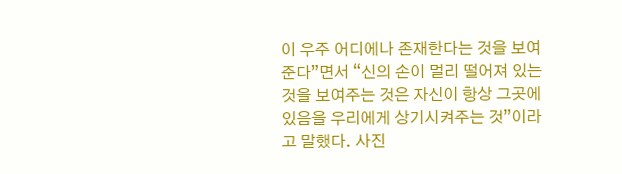이 우주 어디에나 존재한다는 것을 보여준다”면서 “신의 손이 멀리 떨어져 있는 것을 보여주는 것은 자신이 항상 그곳에 있음을 우리에게 상기시켜주는 것”이라고 말했다. 사진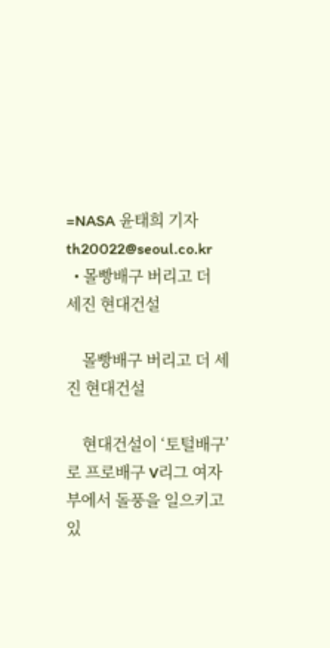=NASA 윤태희 기자 th20022@seoul.co.kr
  • 몰빵배구 버리고 더 세진 현대건설

    몰빵배구 버리고 더 세진 현대건설

    현대건설이 ‘토털배구’로 프로배구 V리그 여자부에서 돌풍을 일으키고 있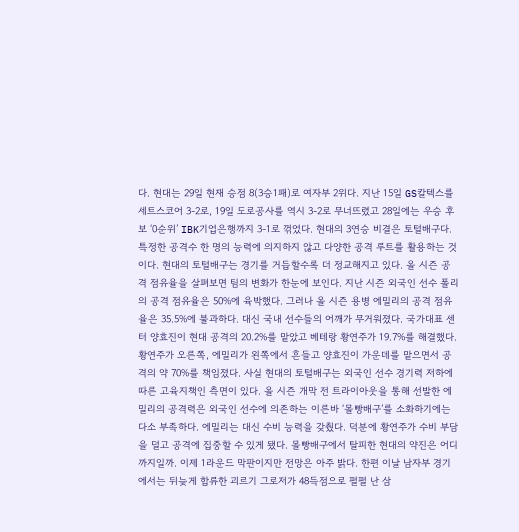다. 현대는 29일 현재 승점 8(3승1패)로 여자부 2위다. 지난 15일 GS칼텍스를 세트스코어 3-2로, 19일 도로공사를 역시 3-2로 무너뜨렸고 28일에는 우승 후보 ‘0순위’ IBK기업은행까지 3-1로 꺾었다. 현대의 3연승 비결은 토털배구다. 특정한 공격수 한 명의 능력에 의지하지 않고 다양한 공격 루트를 활용하는 것이다. 현대의 토털배구는 경기를 거듭할수록 더 정교해지고 있다. 올 시즌 공격 점유율을 살펴보면 팀의 변화가 한눈에 보인다. 지난 시즌 외국인 선수 폴리의 공격 점유율은 50%에 육박했다. 그러나 올 시즌 용병 에밀리의 공격 점유율은 35.5%에 불과하다. 대신 국내 선수들의 어깨가 무거워졌다. 국가대표 센터 양효진이 현대 공격의 20.2%를 맡았고 베테랑 황연주가 19.7%를 해결했다. 황연주가 오른쪽, 에밀리가 왼쪽에서 흔들고 양효진이 가운데를 맡으면서 공격의 약 70%를 책임졌다. 사실 현대의 토털배구는 외국인 선수 경기력 저하에 따른 고육지책인 측면이 있다. 올 시즌 개막 전 트라이아웃을 통해 선발한 에밀리의 공격력은 외국인 선수에 의존하는 이른바 ‘몰빵배구’를 소화하기에는 다소 부족하다. 에밀리는 대신 수비 능력을 갖췄다. 덕분에 황연주가 수비 부담을 덜고 공격에 집중할 수 있게 됐다. 몰빵배구에서 탈피한 현대의 약진은 어디까지일까. 이제 1라운드 막판이지만 전망은 아주 밝다. 한편 이날 남자부 경기에서는 뒤늦게 합류한 괴르기 그로저가 48득점으로 펄펄 난 삼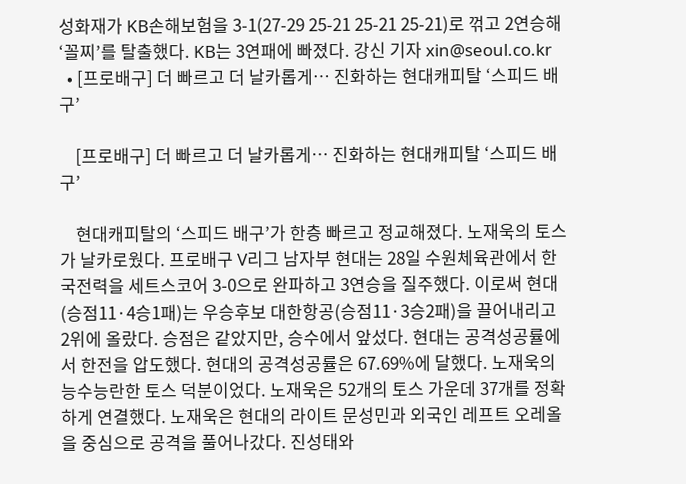성화재가 KB손해보험을 3-1(27-29 25-21 25-21 25-21)로 꺾고 2연승해 ‘꼴찌’를 탈출했다. KB는 3연패에 빠졌다. 강신 기자 xin@seoul.co.kr
  • [프로배구] 더 빠르고 더 날카롭게… 진화하는 현대캐피탈 ‘스피드 배구’

    [프로배구] 더 빠르고 더 날카롭게… 진화하는 현대캐피탈 ‘스피드 배구’

    현대캐피탈의 ‘스피드 배구’가 한층 빠르고 정교해졌다. 노재욱의 토스가 날카로웠다. 프로배구 V리그 남자부 현대는 28일 수원체육관에서 한국전력을 세트스코어 3-0으로 완파하고 3연승을 질주했다. 이로써 현대(승점11·4승1패)는 우승후보 대한항공(승점11·3승2패)을 끌어내리고 2위에 올랐다. 승점은 같았지만, 승수에서 앞섰다. 현대는 공격성공률에서 한전을 압도했다. 현대의 공격성공률은 67.69%에 달했다. 노재욱의 능수능란한 토스 덕분이었다. 노재욱은 52개의 토스 가운데 37개를 정확하게 연결했다. 노재욱은 현대의 라이트 문성민과 외국인 레프트 오레올을 중심으로 공격을 풀어나갔다. 진성태와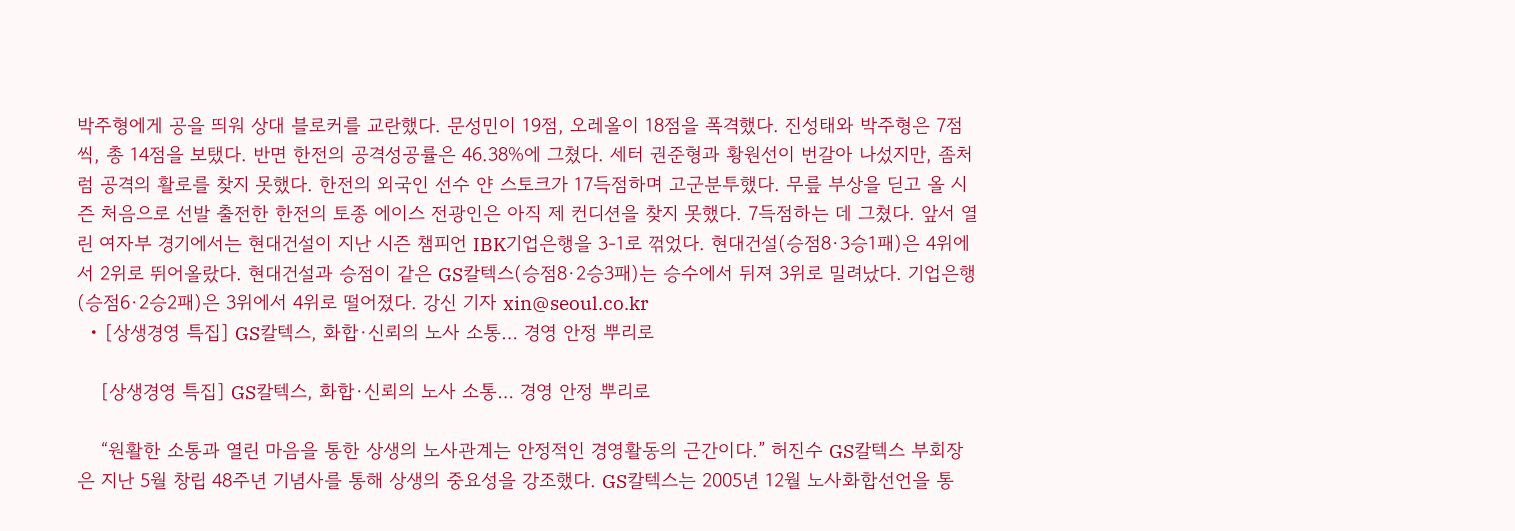박주형에게 공을 띄워 상대 블로커를 교란했다. 문성민이 19점, 오레올이 18점을 폭격했다. 진성태와 박주형은 7점씩, 총 14점을 보탰다. 반면 한전의 공격성공률은 46.38%에 그쳤다. 세터 권준형과 황원선이 번갈아 나섰지만, 좀처럼 공격의 활로를 찾지 못했다. 한전의 외국인 선수 얀 스토크가 17득점하며 고군분투했다. 무릎 부상을 딛고 올 시즌 처음으로 선발 출전한 한전의 토종 에이스 전광인은 아직 제 컨디션을 찾지 못했다. 7득점하는 데 그쳤다. 앞서 열린 여자부 경기에서는 현대건설이 지난 시즌 챔피언 IBK기업은행을 3-1로 꺾었다. 현대건설(승점8·3승1패)은 4위에서 2위로 뛰어올랐다. 현대건설과 승점이 같은 GS칼텍스(승점8·2승3패)는 승수에서 뒤져 3위로 밀려났다. 기업은행(승점6·2승2패)은 3위에서 4위로 떨어졌다. 강신 기자 xin@seoul.co.kr
  • [상생경영 특집] GS칼텍스, 화합·신뢰의 노사 소통… 경영 안정 뿌리로

    [상생경영 특집] GS칼텍스, 화합·신뢰의 노사 소통… 경영 안정 뿌리로

    “원활한 소통과 열린 마음을 통한 상생의 노사관계는 안정적인 경영활동의 근간이다.” 허진수 GS칼텍스 부회장은 지난 5월 창립 48주년 기념사를 통해 상생의 중요성을 강조했다. GS칼텍스는 2005년 12월 노사화합선언을 통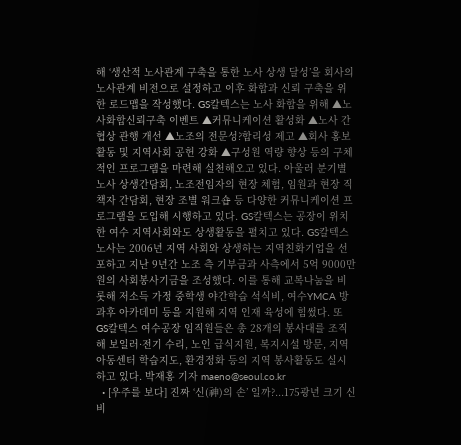해 ‘생산적 노사관계 구축을 통한 노사 상생 달성’을 회사의 노사관계 비전으로 설정하고 이후 화합과 신뢰 구축을 위한 로드맵을 작성했다. GS칼텍스는 노사 화합을 위해 ▲노사화합신뢰구축 이벤트 ▲커뮤니케이션 활성화 ▲노사 간 협상 관행 개선 ▲노조의 전문성?합리성 제고 ▲회사 홍보활동 및 지역사회 공헌 강화 ▲구성원 역량 향상 등의 구체적인 프로그램을 마련해 실천해오고 있다. 아울러 분기별 노사 상생간담회, 노조전임자의 현장 체험, 임원과 현장 직책자 간담회, 현장 조별 워크숍 등 다양한 커뮤니케이션 프로그램을 도입해 시행하고 있다. GS칼텍스는 공장이 위치한 여수 지역사회와도 상생활동을 펼치고 있다. GS칼텍스 노사는 2006년 지역 사회와 상생하는 지역친화기업을 선포하고 지난 9년간 노조 측 기부금과 사측에서 5억 9000만원의 사회봉사기금을 조성했다. 이를 통해 교복나눔을 비롯해 저소득 가정 중학생 야간학습 석식비, 여수YMCA 방과후 아카데미 등을 지원해 지역 인재 육성에 힘썼다. 또 GS칼텍스 여수공장 임직원들은 총 28개의 봉사대를 조직해 보일러·전기 수리, 노인 급식지원, 복지시설 방문, 지역아동센터 학습지도, 환경정화 등의 지역 봉사활동도 실시하고 있다. 박재홍 기자 maeno@seoul.co.kr
  • [우주를 보다] 진짜 ‘신(神)의 손’ 일까?...175광년 크기 신비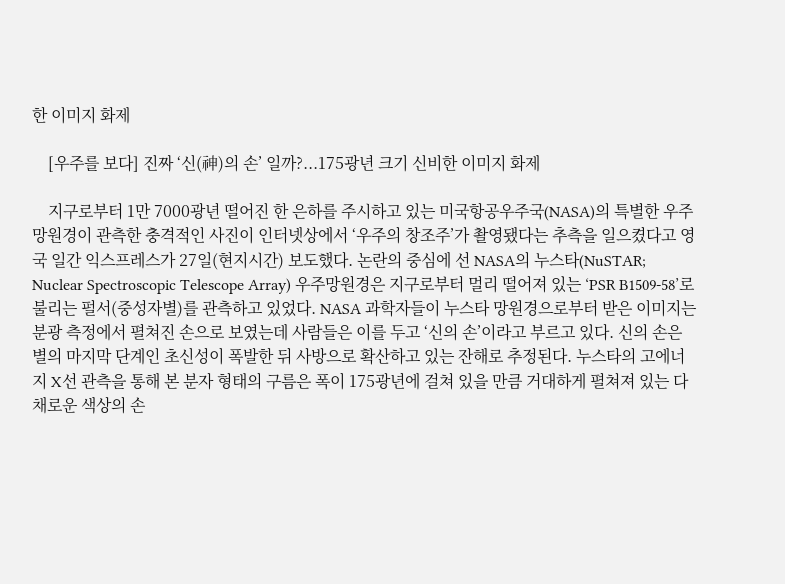한 이미지 화제

    [우주를 보다] 진짜 ‘신(神)의 손’ 일까?...175광년 크기 신비한 이미지 화제

    지구로부터 1만 7000광년 떨어진 한 은하를 주시하고 있는 미국항공우주국(NASA)의 특별한 우주망원경이 관측한 충격적인 사진이 인터넷상에서 ‘우주의 창조주’가 촬영됐다는 추측을 일으켰다고 영국 일간 익스프레스가 27일(현지시간) 보도했다. 논란의 중심에 선 NASA의 누스타(NuSTAR; Nuclear Spectroscopic Telescope Array) 우주망원경은 지구로부터 멀리 떨어져 있는 ‘PSR B1509-58’로 불리는 펄서(중성자별)를 관측하고 있었다. NASA 과학자들이 누스타 망원경으로부터 받은 이미지는 분광 측정에서 펼쳐진 손으로 보였는데 사람들은 이를 두고 ‘신의 손’이라고 부르고 있다. 신의 손은 별의 마지막 단계인 초신성이 폭발한 뒤 사방으로 확산하고 있는 잔해로 추정된다. 누스타의 고에너지 X선 관측을 통해 본 분자 형태의 구름은 폭이 175광년에 걸쳐 있을 만큼 거대하게 펼쳐져 있는 다채로운 색상의 손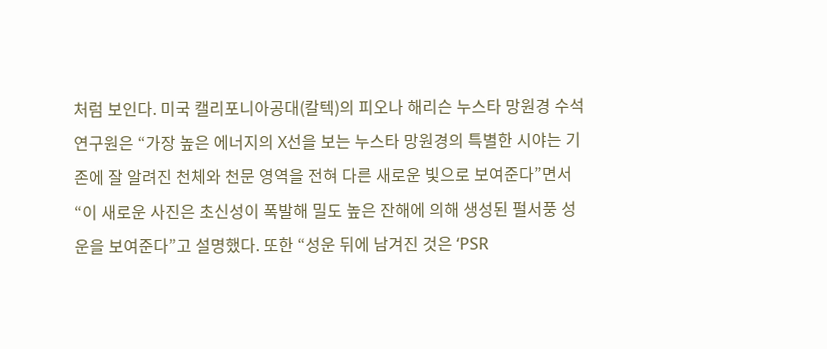처럼 보인다. 미국 캘리포니아공대(칼텍)의 피오나 해리슨 누스타 망원경 수석연구원은 “가장 높은 에너지의 X선을 보는 누스타 망원경의 특별한 시야는 기존에 잘 알려진 천체와 천문 영역을 전혀 다른 새로운 빛으로 보여준다”면서 “이 새로운 사진은 초신성이 폭발해 밀도 높은 잔해에 의해 생성된 펄서풍 성운을 보여준다”고 설명했다. 또한 “성운 뒤에 남겨진 것은 ‘PSR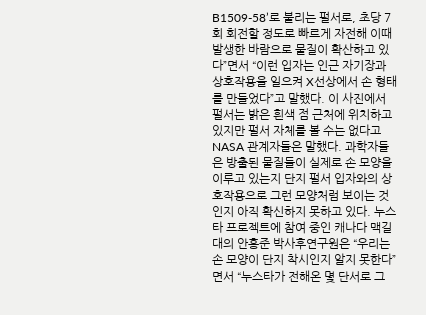B1509-58’로 불리는 펄서로, 초당 7회 회전할 정도로 빠르게 자전해 이때 발생한 바람으로 물질이 확산하고 있다”면서 “이런 입자는 인근 자기장과 상호작용을 일으켜 X선상에서 손 형태를 만들었다”고 말했다. 이 사진에서 펄서는 밝은 흰색 점 근처에 위치하고 있지만 펄서 자체를 볼 수는 없다고 NASA 관계자들은 말했다. 과학자들은 방출된 물질들이 실제로 손 모양을 이루고 있는지 단지 펄서 입자와의 상호작용으로 그런 모양처럼 보이는 것인지 아직 확신하지 못하고 있다. 누스타 프로젝트에 참여 중인 캐나다 맥길대의 안홍준 박사후연구원은 “우리는 손 모양이 단지 착시인지 알지 못한다”면서 “누스타가 전해온 몇 단서로 그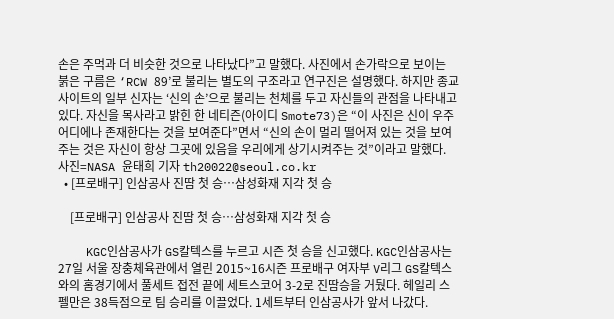손은 주먹과 더 비슷한 것으로 나타났다”고 말했다. 사진에서 손가락으로 보이는 붉은 구름은 ‘RCW 89’로 불리는 별도의 구조라고 연구진은 설명했다. 하지만 종교 사이트의 일부 신자는 ‘신의 손’으로 불리는 천체를 두고 자신들의 관점을 나타내고 있다. 자신을 목사라고 밝힌 한 네티즌(아이디 Smote73)은 “이 사진은 신이 우주 어디에나 존재한다는 것을 보여준다”면서 “신의 손이 멀리 떨어져 있는 것을 보여주는 것은 자신이 항상 그곳에 있음을 우리에게 상기시켜주는 것”이라고 말했다. 사진=NASA 윤태희 기자 th20022@seoul.co.kr
  • [프로배구] 인삼공사 진땀 첫 승…삼성화재 지각 첫 승

    [프로배구] 인삼공사 진땀 첫 승…삼성화재 지각 첫 승

    KGC인삼공사가 GS칼텍스를 누르고 시즌 첫 승을 신고했다. KGC인삼공사는 27일 서울 장충체육관에서 열린 2015~16시즌 프로배구 여자부 V리그 GS칼텍스와의 홈경기에서 풀세트 접전 끝에 세트스코어 3-2로 진땀승을 거뒀다. 헤일리 스펠만은 38득점으로 팀 승리를 이끌었다. 1세트부터 인삼공사가 앞서 나갔다.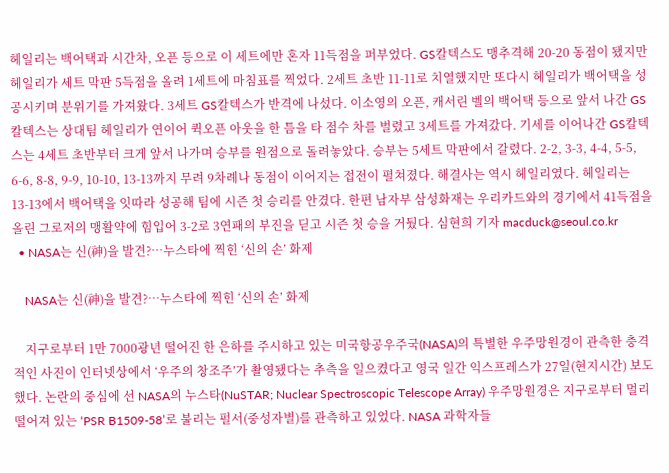헤일리는 백어택과 시간차, 오픈 등으로 이 세트에만 혼자 11득점을 퍼부었다. GS칼텍스도 맹추격해 20-20 동점이 됐지만 헤일리가 세트 막판 5득점을 올려 1세트에 마침표를 찍었다. 2세트 초반 11-11로 치열했지만 또다시 헤일리가 백어택을 성공시키며 분위기를 가져왔다. 3세트 GS칼텍스가 반격에 나섰다. 이소영의 오픈, 캐서린 벨의 백어택 등으로 앞서 나간 GS칼텍스는 상대팀 헤일리가 연이어 퀵오픈 아웃을 한 틈을 타 점수 차를 벌렸고 3세트를 가져갔다. 기세를 이어나간 GS칼텍스는 4세트 초반부터 크게 앞서 나가며 승부를 원점으로 돌려놓았다. 승부는 5세트 막판에서 갈렸다. 2-2, 3-3, 4-4, 5-5, 6-6, 8-8, 9-9, 10-10, 13-13까지 무려 9차례나 동점이 이어지는 접전이 펼쳐졌다. 해결사는 역시 헤일리였다. 헤일리는 13-13에서 백어택을 잇따라 성공해 팀에 시즌 첫 승리를 안겼다. 한편 남자부 삼성화재는 우리카드와의 경기에서 41득점을 올린 그로저의 맹활약에 힘입어 3-2로 3연패의 부진을 딛고 시즌 첫 승을 거뒀다. 심현희 기자 macduck@seoul.co.kr
  • NASA는 신(神)을 발견?…누스타에 찍힌 ‘신의 손’ 화제

    NASA는 신(神)을 발견?…누스타에 찍힌 ‘신의 손’ 화제

    지구로부터 1만 7000광년 떨어진 한 은하를 주시하고 있는 미국항공우주국(NASA)의 특별한 우주망원경이 관측한 충격적인 사진이 인터넷상에서 ‘우주의 창조주’가 촬영됐다는 추측을 일으켰다고 영국 일간 익스프레스가 27일(현지시간) 보도했다. 논란의 중심에 선 NASA의 누스타(NuSTAR; Nuclear Spectroscopic Telescope Array) 우주망원경은 지구로부터 멀리 떨어져 있는 ‘PSR B1509-58’로 불리는 펄서(중성자별)를 관측하고 있었다. NASA 과학자들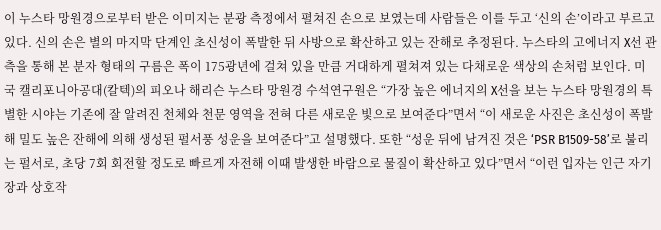이 누스타 망원경으로부터 받은 이미지는 분광 측정에서 펼쳐진 손으로 보였는데 사람들은 이를 두고 ‘신의 손’이라고 부르고 있다. 신의 손은 별의 마지막 단계인 초신성이 폭발한 뒤 사방으로 확산하고 있는 잔해로 추정된다. 누스타의 고에너지 X선 관측을 통해 본 분자 형태의 구름은 폭이 175광년에 걸쳐 있을 만큼 거대하게 펼쳐져 있는 다채로운 색상의 손처럼 보인다. 미국 캘리포니아공대(칼텍)의 피오나 해리슨 누스타 망원경 수석연구원은 “가장 높은 에너지의 X선을 보는 누스타 망원경의 특별한 시야는 기존에 잘 알려진 천체와 천문 영역을 전혀 다른 새로운 빛으로 보여준다”면서 “이 새로운 사진은 초신성이 폭발해 밀도 높은 잔해에 의해 생성된 펄서풍 성운을 보여준다”고 설명했다. 또한 “성운 뒤에 남겨진 것은 ‘PSR B1509-58’로 불리는 펄서로, 초당 7회 회전할 정도로 빠르게 자전해 이때 발생한 바람으로 물질이 확산하고 있다”면서 “이런 입자는 인근 자기장과 상호작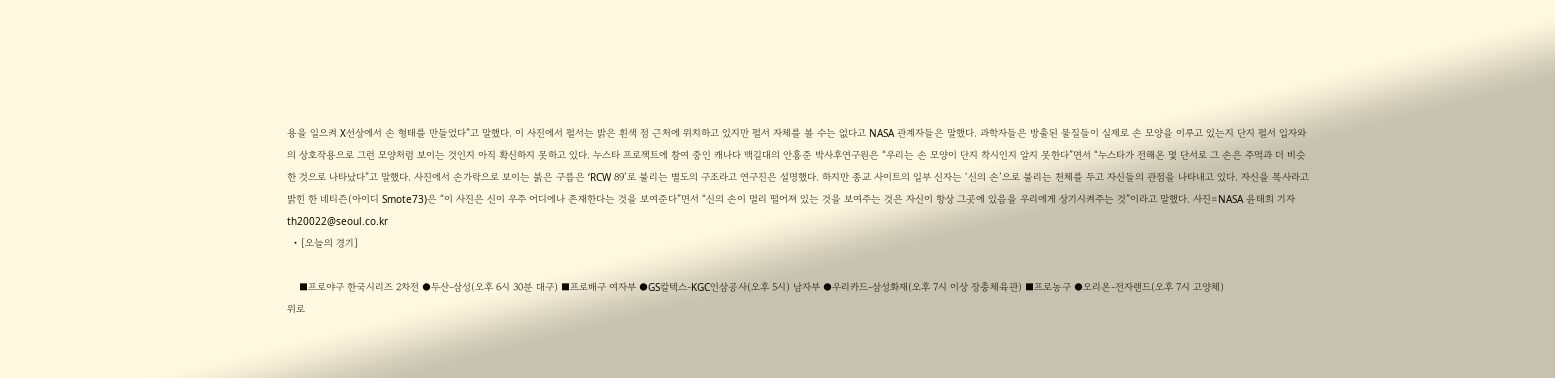용을 일으켜 X선상에서 손 형태를 만들었다”고 말했다. 이 사진에서 펄서는 밝은 흰색 점 근처에 위치하고 있지만 펄서 자체를 볼 수는 없다고 NASA 관계자들은 말했다. 과학자들은 방출된 물질들이 실제로 손 모양을 이루고 있는지 단지 펄서 입자와의 상호작용으로 그런 모양처럼 보이는 것인지 아직 확신하지 못하고 있다. 누스타 프로젝트에 참여 중인 캐나다 맥길대의 안홍준 박사후연구원은 “우리는 손 모양이 단지 착시인지 알지 못한다”면서 “누스타가 전해온 몇 단서로 그 손은 주먹과 더 비슷한 것으로 나타났다”고 말했다. 사진에서 손가락으로 보이는 붉은 구름은 ‘RCW 89’로 불리는 별도의 구조라고 연구진은 설명했다. 하지만 종교 사이트의 일부 신자는 ‘신의 손’으로 불리는 천체를 두고 자신들의 관점을 나타내고 있다. 자신을 목사라고 밝힌 한 네티즌(아이디 Smote73)은 “이 사진은 신이 우주 어디에나 존재한다는 것을 보여준다”면서 “신의 손이 멀리 떨어져 있는 것을 보여주는 것은 자신이 항상 그곳에 있음을 우리에게 상기시켜주는 것”이라고 말했다. 사진=NASA 윤태희 기자 th20022@seoul.co.kr
  • [오늘의 경기]

    ■프로야구 한국시리즈 2차전 ●두산-삼성(오후 6시 30분 대구) ■프로배구 여자부 ●GS칼텍스-KGC인삼공사(오후 5시) 남자부 ●우리카드-삼성화재(오후 7시 이상 장충체육관) ■프로농구 ●오리온-전자랜드(오후 7시 고양체)
위로